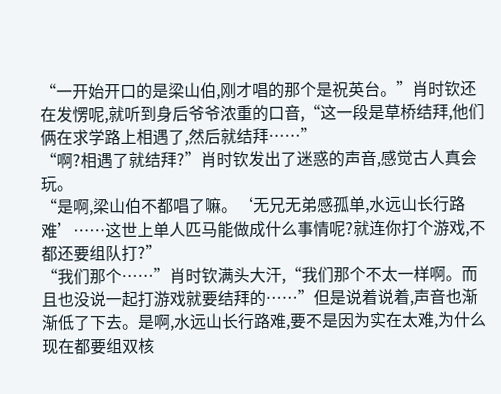“一开始开口的是梁山伯,刚才唱的那个是祝英台。”肖时钦还在发愣呢,就听到身后爷爷浓重的口音,“这一段是草桥结拜,他们俩在求学路上相遇了,然后就结拜……”
“啊?相遇了就结拜?”肖时钦发出了迷惑的声音,感觉古人真会玩。
“是啊,梁山伯不都唱了嘛。‘无兄无弟感孤单,水远山长行路难’……这世上单人匹马能做成什么事情呢?就连你打个游戏,不都还要组队打?”
“我们那个……”肖时钦满头大汗,“我们那个不太一样啊。而且也没说一起打游戏就要结拜的……”但是说着说着,声音也渐渐低了下去。是啊,水远山长行路难,要不是因为实在太难,为什么现在都要组双核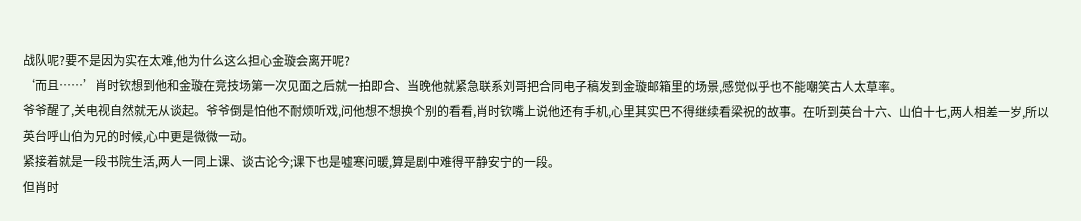战队呢?要不是因为实在太难,他为什么这么担心金璇会离开呢?
‘而且……’肖时钦想到他和金璇在竞技场第一次见面之后就一拍即合、当晚他就紧急联系刘哥把合同电子稿发到金璇邮箱里的场景,感觉似乎也不能嘲笑古人太草率。
爷爷醒了,关电视自然就无从谈起。爷爷倒是怕他不耐烦听戏,问他想不想换个别的看看,肖时钦嘴上说他还有手机,心里其实巴不得继续看梁祝的故事。在听到英台十六、山伯十七,两人相差一岁,所以英台呼山伯为兄的时候,心中更是微微一动。
紧接着就是一段书院生活,两人一同上课、谈古论今;课下也是嘘寒问暖,算是剧中难得平静安宁的一段。
但肖时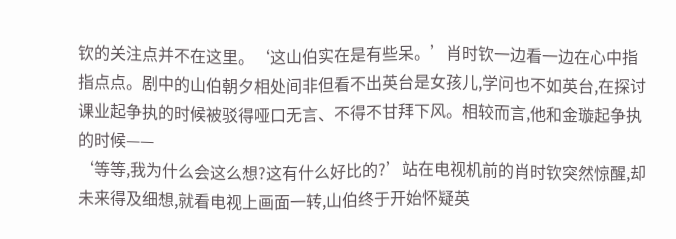钦的关注点并不在这里。‘这山伯实在是有些呆。’肖时钦一边看一边在心中指指点点。剧中的山伯朝夕相处间非但看不出英台是女孩儿,学问也不如英台,在探讨课业起争执的时候被驳得哑口无言、不得不甘拜下风。相较而言,他和金璇起争执的时候——
‘等等,我为什么会这么想?这有什么好比的?’站在电视机前的肖时钦突然惊醒,却未来得及细想,就看电视上画面一转,山伯终于开始怀疑英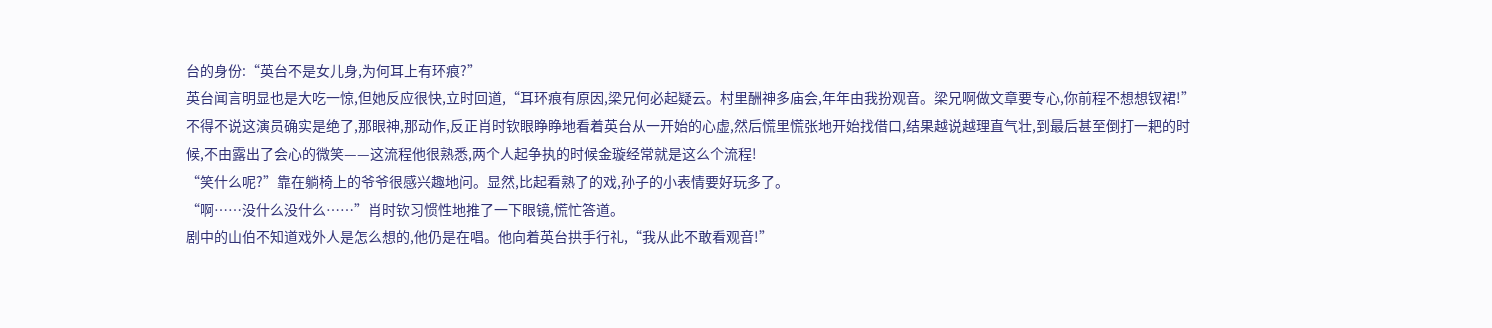台的身份:“英台不是女儿身,为何耳上有环痕?”
英台闻言明显也是大吃一惊,但她反应很快,立时回道,“耳环痕有原因,梁兄何必起疑云。村里酬神多庙会,年年由我扮观音。梁兄啊做文章要专心,你前程不想想钗裙!”
不得不说这演员确实是绝了,那眼神,那动作,反正肖时钦眼睁睁地看着英台从一开始的心虚,然后慌里慌张地开始找借口,结果越说越理直气壮,到最后甚至倒打一耙的时候,不由露出了会心的微笑——这流程他很熟悉,两个人起争执的时候金璇经常就是这么个流程!
“笑什么呢?”靠在躺椅上的爷爷很感兴趣地问。显然,比起看熟了的戏,孙子的小表情要好玩多了。
“啊……没什么没什么……”肖时钦习惯性地推了一下眼镜,慌忙答道。
剧中的山伯不知道戏外人是怎么想的,他仍是在唱。他向着英台拱手行礼,“我从此不敢看观音!”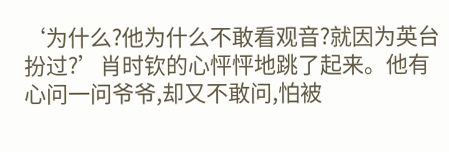‘为什么?他为什么不敢看观音?就因为英台扮过?’肖时钦的心怦怦地跳了起来。他有心问一问爷爷,却又不敢问,怕被